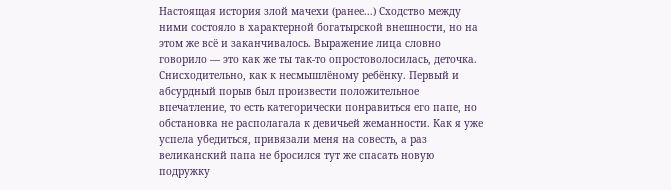Настоящая история злой мачехи (ранее...) Сходство между ними состояло в характерной богатырской внешности, но на этом же всё и заканчивалось. Выражение лица словно говорило — это как же ты так-то опростоволосилась, деточка. Снисходительно, как к несмышлёному ребёнку. Первый и абсурдный порыв был произвести положительное впечатление, то есть категорически понравиться его папе, но обстановка не располагала к девичьей жеманности. Как я уже успела убедиться, привязали меня на совесть, а раз великанский папа не бросился тут же спасать новую подружку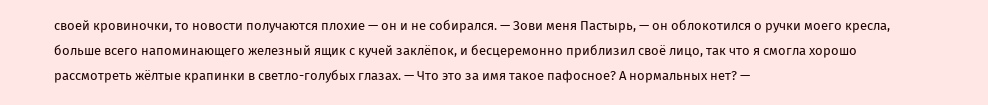своей кровиночки, то новости получаются плохие — он и не собирался. — Зови меня Пастырь, — он облокотился о ручки моего кресла, больше всего напоминающего железный ящик с кучей заклёпок, и бесцеремонно приблизил своё лицо, так что я смогла хорошо рассмотреть жёлтые крапинки в светло-голубых глазах. — Что это за имя такое пафосное? А нормальных нет? —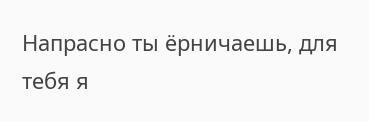Напрасно ты ёрничаешь, для тебя я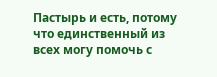Пастырь и есть, потому что единственный из всех могу помочь с